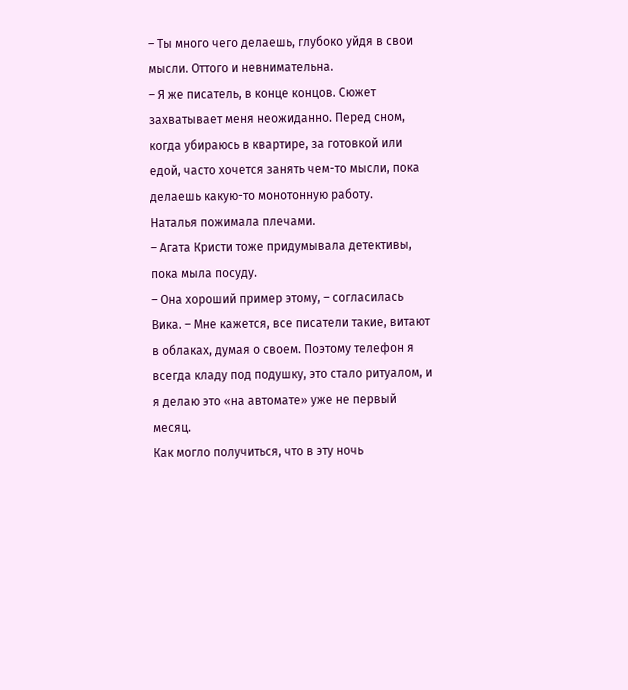– Ты много чего делаешь, глубоко уйдя в свои мысли. Оттого и невнимательна.
– Я же писатель, в конце концов. Сюжет захватывает меня неожиданно. Перед сном, когда убираюсь в квартире, за готовкой или едой, часто хочется занять чем-то мысли, пока делаешь какую-то монотонную работу.
Наталья пожимала плечами.
– Агата Кристи тоже придумывала детективы, пока мыла посуду.
– Она хороший пример этому, – согласилась Вика. – Мне кажется, все писатели такие, витают в облаках, думая о своем. Поэтому телефон я всегда кладу под подушку, это стало ритуалом, и я делаю это «на автомате» уже не первый месяц.
Как могло получиться, что в эту ночь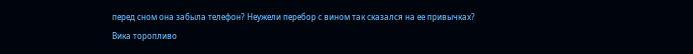перед сном она забыла телефон? Неужели перебор с вином так сказался на ее привычках?
Вика торопливо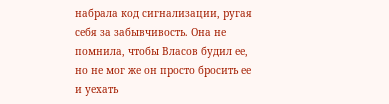набрала код сигнализации, ругая себя за забывчивость. Она не помнила, чтобы Власов будил ее, но не мог же он просто бросить ее и уехать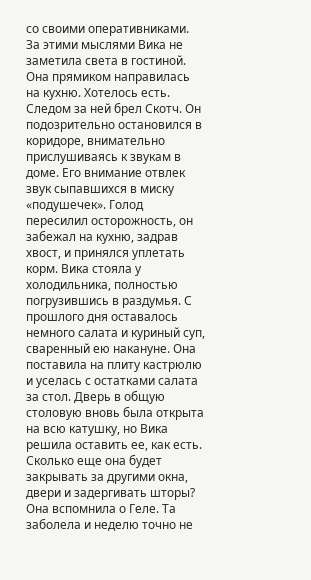со своими оперативниками.
За этими мыслями Вика не заметила света в гостиной. Она прямиком направилась на кухню. Хотелось есть. Следом за ней брел Скотч. Он подозрительно остановился в коридоре, внимательно прислушиваясь к звукам в доме. Его внимание отвлек звук сыпавшихся в миску «подушечек». Голод пересилил осторожность, он забежал на кухню, задрав хвост, и принялся уплетать корм. Вика стояла у холодильника, полностью погрузившись в раздумья. С прошлого дня оставалось немного салата и куриный суп, сваренный ею накануне. Она поставила на плиту кастрюлю и уселась с остатками салата за стол. Дверь в общую столовую вновь была открыта на всю катушку, но Вика решила оставить ее, как есть. Сколько еще она будет закрывать за другими окна, двери и задергивать шторы? Она вспомнила о Геле. Та заболела и неделю точно не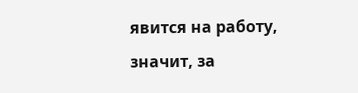явится на работу, значит, за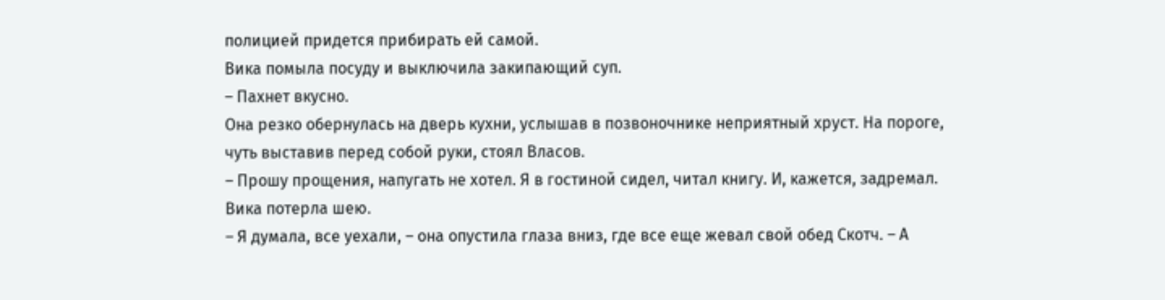полицией придется прибирать ей самой.
Вика помыла посуду и выключила закипающий суп.
– Пахнет вкусно.
Она резко обернулась на дверь кухни, услышав в позвоночнике неприятный хруст. На пороге, чуть выставив перед собой руки, стоял Власов.
– Прошу прощения, напугать не хотел. Я в гостиной сидел, читал книгу. И, кажется, задремал.
Вика потерла шею.
– Я думала, все уехали, – она опустила глаза вниз, где все еще жевал свой обед Скотч. – А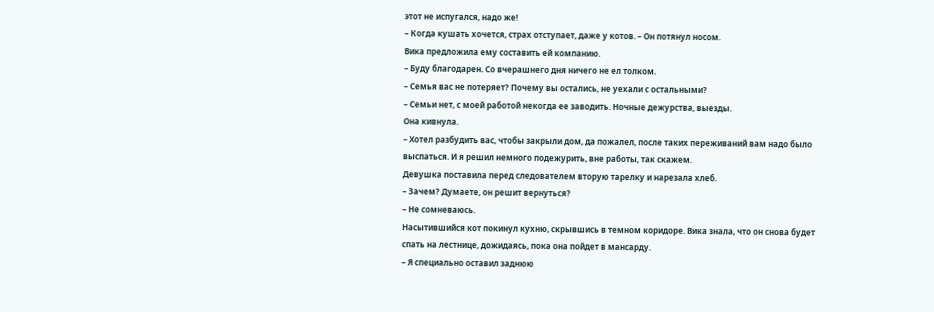этот не испугался, надо же!
– Когда кушать хочется, страх отступает, даже у котов. – Он потянул носом.
Вика предложила ему составить ей компанию.
– Буду благодарен. Со вчерашнего дня ничего не ел толком.
– Семья вас не потеряет? Почему вы остались, не уехали с остальными?
– Семьи нет, с моей работой некогда ее заводить. Ночные дежурства, выезды.
Она кивнула.
– Хотел разбудить вас, чтобы закрыли дом, да пожалел, после таких переживаний вам надо было выспаться. И я решил немного подежурить, вне работы, так скажем.
Девушка поставила перед следователем вторую тарелку и нарезала хлеб.
– Зачем? Думаете, он решит вернуться?
– Не сомневаюсь.
Насытившийся кот покинул кухню, скрывшись в темном коридоре. Вика знала, что он снова будет спать на лестнице, дожидаясь, пока она пойдет в мансарду.
– Я специально оставил заднюю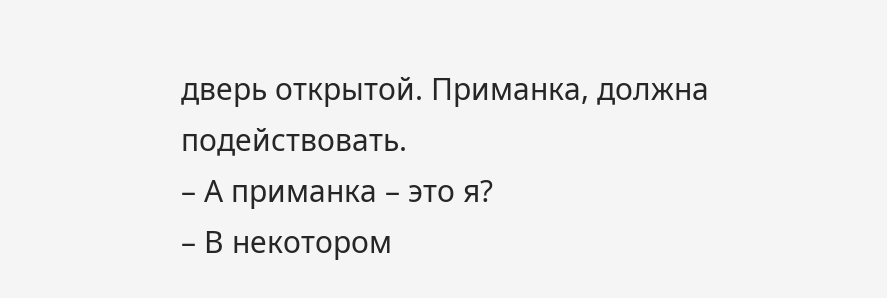дверь открытой. Приманка, должна подействовать.
– А приманка – это я?
– В некотором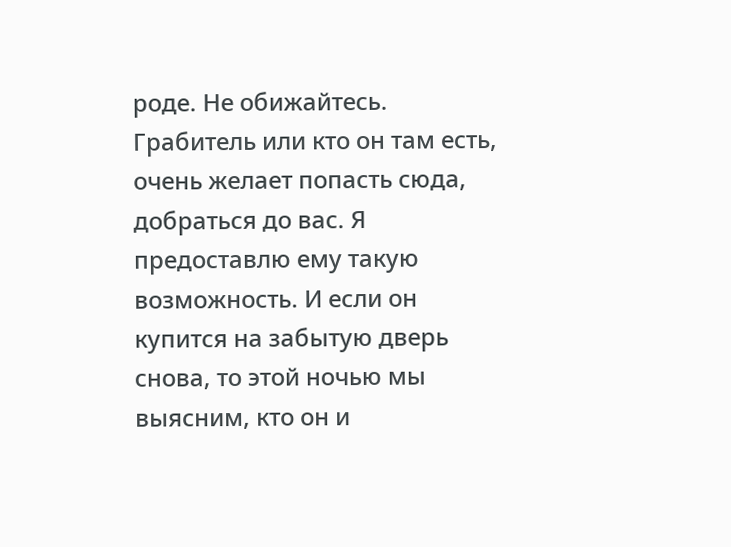роде. Не обижайтесь. Грабитель или кто он там есть, очень желает попасть сюда, добраться до вас. Я предоставлю ему такую возможность. И если он купится на забытую дверь снова, то этой ночью мы выясним, кто он и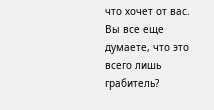что хочет от вас. Вы все еще думаете, что это всего лишь грабитель?